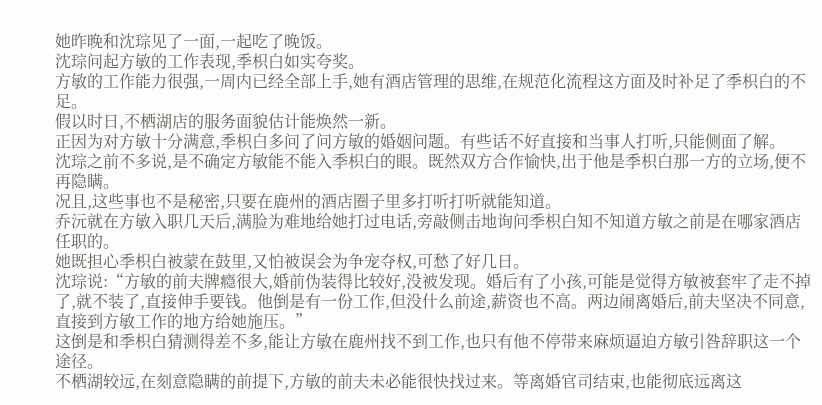她昨晚和沈琮见了一面,一起吃了晚饭。
沈琮问起方敏的工作表现,季枳白如实夸奖。
方敏的工作能力很强,一周内已经全部上手,她有酒店管理的思维,在规范化流程这方面及时补足了季枳白的不足。
假以时日,不栖湖店的服务面貌估计能焕然一新。
正因为对方敏十分满意,季枳白多问了问方敏的婚姻问题。有些话不好直接和当事人打听,只能侧面了解。
沈琮之前不多说,是不确定方敏能不能入季枳白的眼。既然双方合作愉快,出于他是季枳白那一方的立场,便不再隐瞒。
况且,这些事也不是秘密,只要在鹿州的酒店圈子里多打听打听就能知道。
乔沅就在方敏入职几天后,满脸为难地给她打过电话,旁敲侧击地询问季枳白知不知道方敏之前是在哪家酒店任职的。
她既担心季枳白被蒙在鼓里,又怕被误会为争宠夺权,可愁了好几日。
沈琮说:“方敏的前夫牌瘾很大,婚前伪装得比较好,没被发现。婚后有了小孩,可能是觉得方敏被套牢了走不掉了,就不装了,直接伸手要钱。他倒是有一份工作,但没什么前途,薪资也不高。两边闹离婚后,前夫坚决不同意,直接到方敏工作的地方给她施压。”
这倒是和季枳白猜测得差不多,能让方敏在鹿州找不到工作,也只有他不停带来麻烦逼迫方敏引咎辞职这一个途径。
不栖湖较远,在刻意隐瞒的前提下,方敏的前夫未必能很快找过来。等离婚官司结束,也能彻底远离这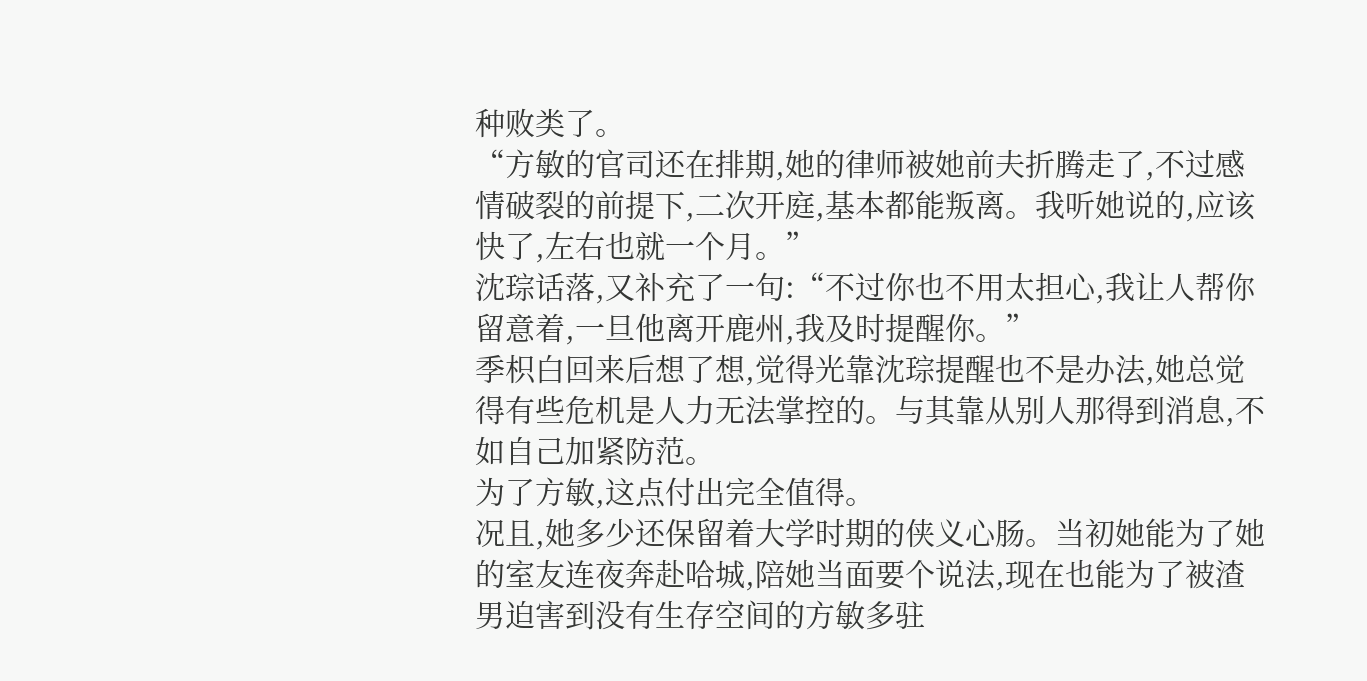种败类了。
“方敏的官司还在排期,她的律师被她前夫折腾走了,不过感情破裂的前提下,二次开庭,基本都能叛离。我听她说的,应该快了,左右也就一个月。”
沈琮话落,又补充了一句:“不过你也不用太担心,我让人帮你留意着,一旦他离开鹿州,我及时提醒你。”
季枳白回来后想了想,觉得光靠沈琮提醒也不是办法,她总觉得有些危机是人力无法掌控的。与其靠从别人那得到消息,不如自己加紧防范。
为了方敏,这点付出完全值得。
况且,她多少还保留着大学时期的侠义心肠。当初她能为了她的室友连夜奔赴哈城,陪她当面要个说法,现在也能为了被渣男迫害到没有生存空间的方敏多驻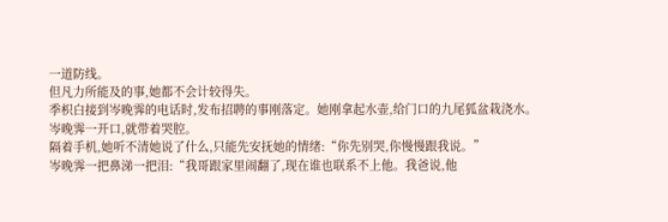一道防线。
但凡力所能及的事,她都不会计较得失。
季枳白接到岑晚霁的电话时,发布招聘的事刚落定。她刚拿起水壶,给门口的九尾狐盆栽浇水。
岑晚霁一开口,就带着哭腔。
隔着手机,她听不清她说了什么,只能先安抚她的情绪:“你先别哭,你慢慢跟我说。”
岑晚霁一把鼻涕一把泪:“我哥跟家里闹翻了,现在谁也联系不上他。我爸说,他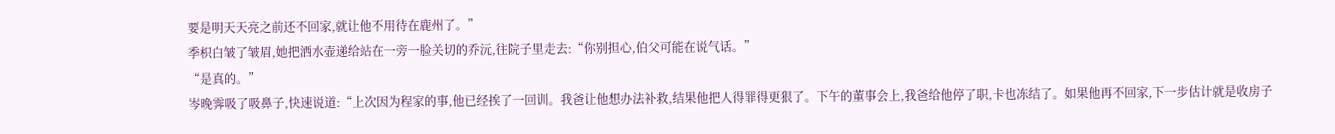要是明天天亮之前还不回家,就让他不用待在鹿州了。”
季枳白皱了皱眉,她把洒水壶递给站在一旁一脸关切的乔沅,往院子里走去:“你别担心,伯父可能在说气话。”
“是真的。”
岑晚霁吸了吸鼻子,快速说道:“上次因为程家的事,他已经挨了一回训。我爸让他想办法补救,结果他把人得罪得更狠了。下午的董事会上,我爸给他停了职,卡也冻结了。如果他再不回家,下一步估计就是收房子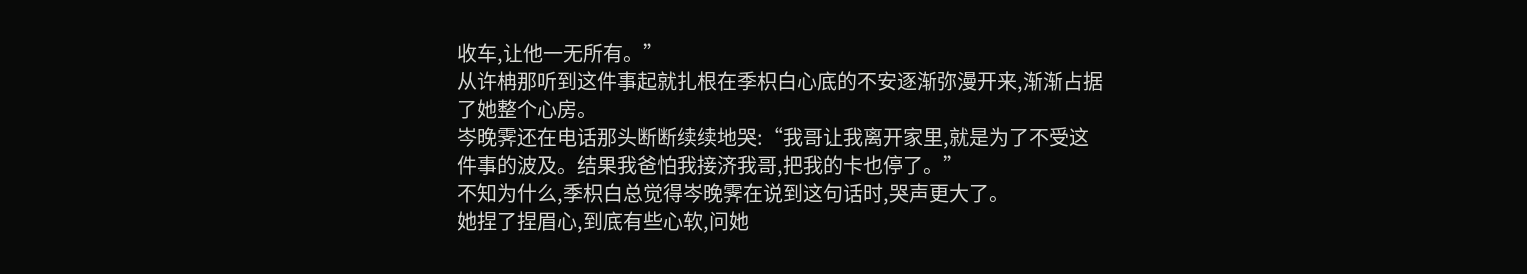收车,让他一无所有。”
从许柟那听到这件事起就扎根在季枳白心底的不安逐渐弥漫开来,渐渐占据了她整个心房。
岑晚霁还在电话那头断断续续地哭:“我哥让我离开家里,就是为了不受这件事的波及。结果我爸怕我接济我哥,把我的卡也停了。”
不知为什么,季枳白总觉得岑晚霁在说到这句话时,哭声更大了。
她捏了捏眉心,到底有些心软,问她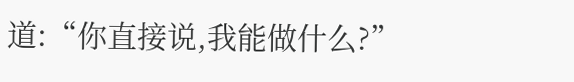道:“你直接说,我能做什么?”